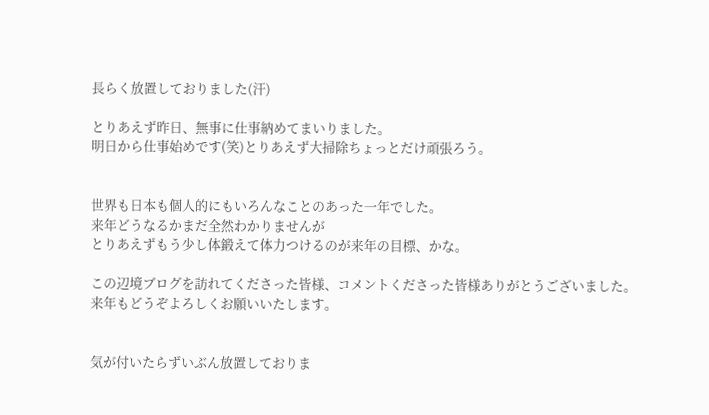長らく放置しておりました(汗)

とりあえず昨日、無事に仕事納めてまいりました。
明日から仕事始めです(笑)とりあえず大掃除ちょっとだけ頑張ろう。


世界も日本も個人的にもいろんなことのあった一年でした。
来年どうなるかまだ全然わかりませんが
とりあえずもう少し体鍛えて体力つけるのが来年の目標、かな。

この辺境ブログを訪れてくださった皆様、コメントくださった皆様ありがとうございました。
来年もどうぞよろしくお願いいたします。


気が付いたらずいぶん放置しておりま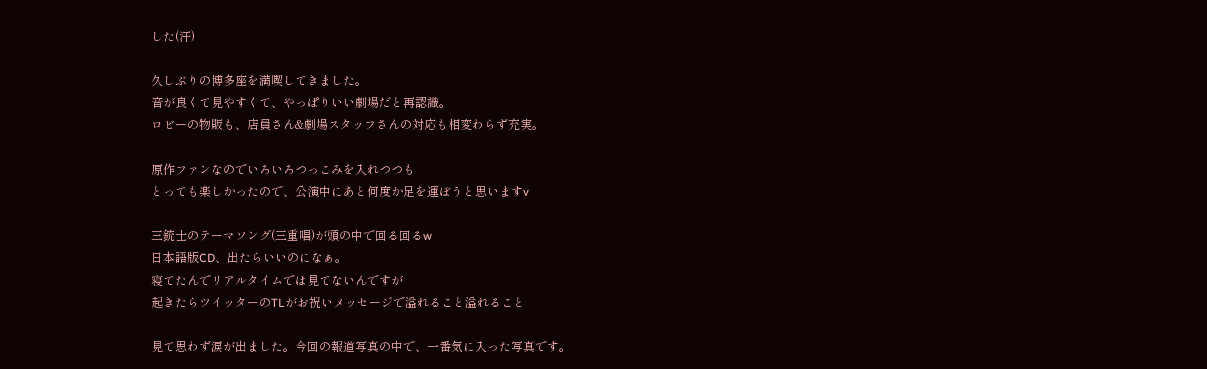した(汗)

久しぶりの博多座を満喫してきました。
音が良くて見やすくて、やっぱりいい劇場だと再認識。
ロビーの物販も、店員さん&劇場スタッフさんの対応も相変わらず充実。

原作ファンなのでいろいろつっこみを入れつつも
とっても楽しかったので、公演中にあと何度か足を運ぼうと思いますv

三銃士のテーマソング(三重唱)が頭の中で回る回るw
日本語版CD、出たらいいのになぁ。
寝てたんでリアルタイムでは見てないんですが
起きたらツイッターのTLがお祝いメッセージで溢れること溢れること

見て思わず涙が出ました。今回の報道写真の中で、一番気に入った写真です。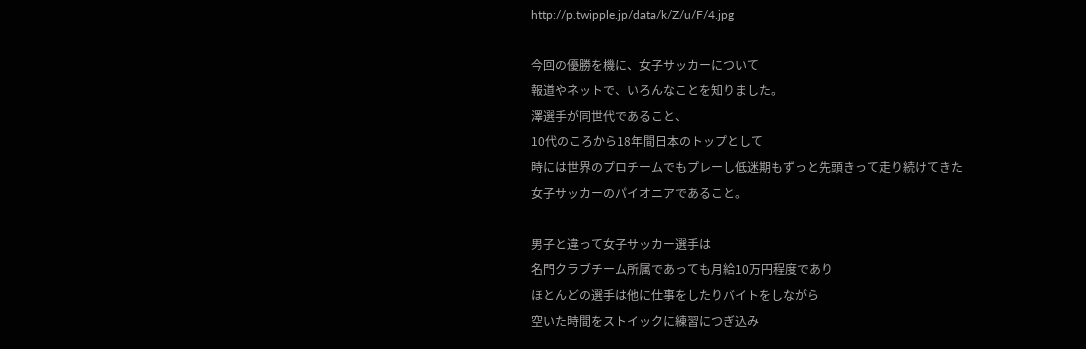http://p.twipple.jp/data/k/Z/u/F/4.jpg

今回の優勝を機に、女子サッカーについて
報道やネットで、いろんなことを知りました。
澤選手が同世代であること、
10代のころから18年間日本のトップとして
時には世界のプロチームでもプレーし低迷期もずっと先頭きって走り続けてきた
女子サッカーのパイオニアであること。

男子と違って女子サッカー選手は
名門クラブチーム所属であっても月給10万円程度であり
ほとんどの選手は他に仕事をしたりバイトをしながら
空いた時間をストイックに練習につぎ込み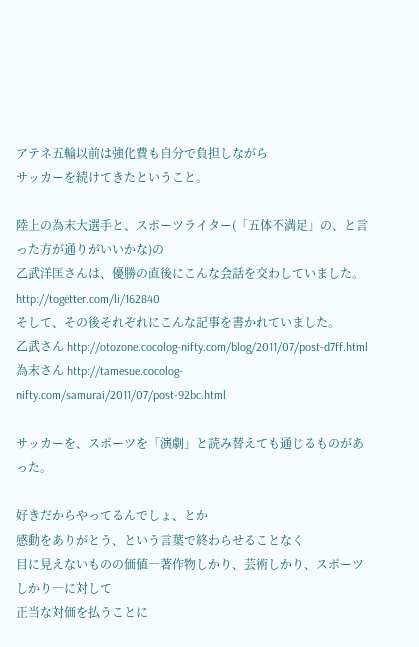アテネ五輪以前は強化費も自分で負担しながら
サッカーを続けてきたということ。

陸上の為末大選手と、スポーツライター(「五体不満足」の、と言った方が通りがいいかな)の
乙武洋匡さんは、優勝の直後にこんな会話を交わしていました。
http://togetter.com/li/162840
そして、その後それぞれにこんな記事を書かれていました。
乙武さん http://otozone.cocolog-nifty.com/blog/2011/07/post-d7ff.html
為末さん http://tamesue.cocolog-nifty.com/samurai/2011/07/post-92bc.html

サッカーを、スポーツを「演劇」と読み替えても通じるものがあった。

好きだからやってるんでしょ、とか
感動をありがとう、という言葉で終わらせることなく
目に見えないものの価値―著作物しかり、芸術しかり、スポーツしかり―に対して
正当な対価を払うことに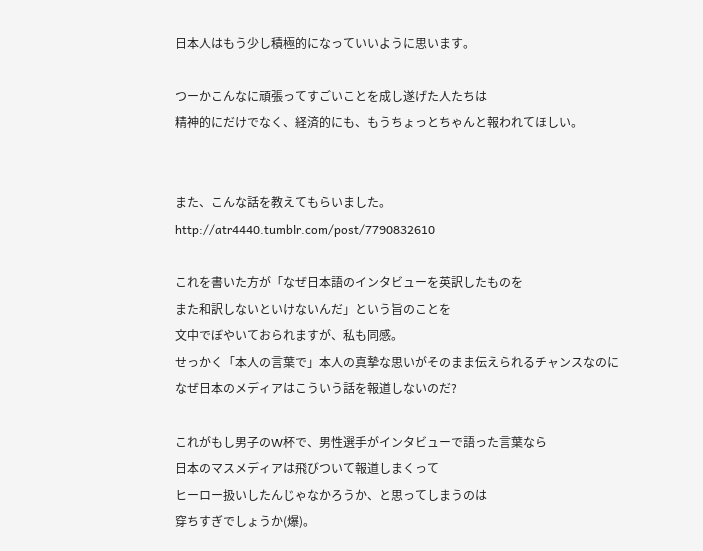日本人はもう少し積極的になっていいように思います。

つーかこんなに頑張ってすごいことを成し遂げた人たちは
精神的にだけでなく、経済的にも、もうちょっとちゃんと報われてほしい。


また、こんな話を教えてもらいました。
http://atr4440.tumblr.com/post/7790832610

これを書いた方が「なぜ日本語のインタビューを英訳したものを
また和訳しないといけないんだ」という旨のことを
文中でぼやいておられますが、私も同感。
せっかく「本人の言葉で」本人の真摯な思いがそのまま伝えられるチャンスなのに
なぜ日本のメディアはこういう話を報道しないのだ?

これがもし男子のW杯で、男性選手がインタビューで語った言葉なら
日本のマスメディアは飛びついて報道しまくって
ヒーロー扱いしたんじゃなかろうか、と思ってしまうのは
穿ちすぎでしょうか(爆)。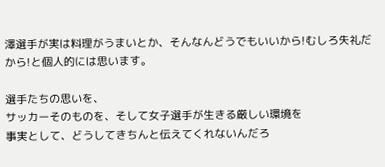澤選手が実は料理がうまいとか、そんなんどうでもいいから!むしろ失礼だから!と個人的には思います。

選手たちの思いを、
サッカーそのものを、そして女子選手が生きる厳しい環境を
事実として、どうしてきちんと伝えてくれないんだろ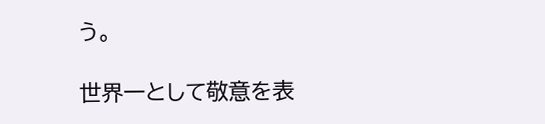う。

世界一として敬意を表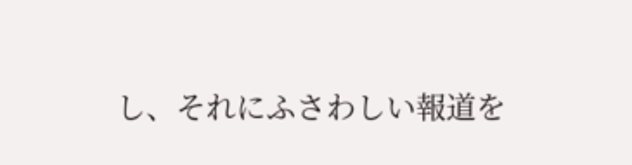し、それにふさわしい報道を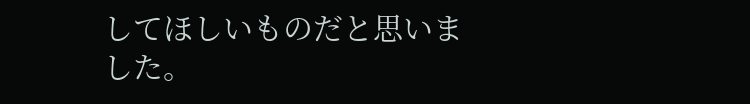してほしいものだと思いました。